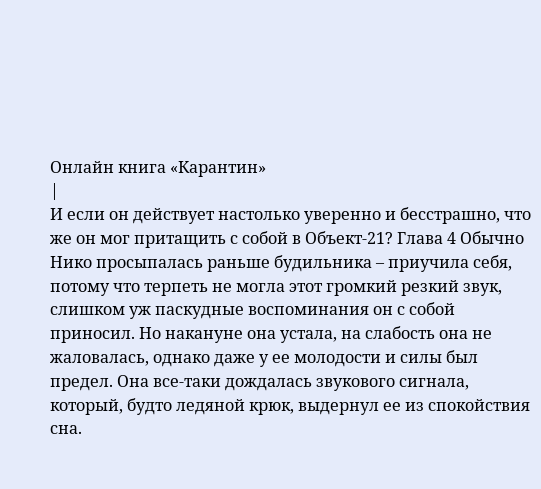Онлайн книга «Карантин»
|
И если он действует настолько уверенно и бесстрашно, что же он мог притащить с собой в Объект-21? Глава 4 Обычно Нико просыпалась раньше будильника – приучила себя, потому что терпеть не могла этот громкий резкий звук, слишком уж паскудные воспоминания он с собой приносил. Но накануне она устала, на слабость она не жаловалась, однако даже у ее молодости и силы был предел. Она все-таки дождалась звукового сигнала, который, будто ледяной крюк, выдернул ее из спокойствия сна.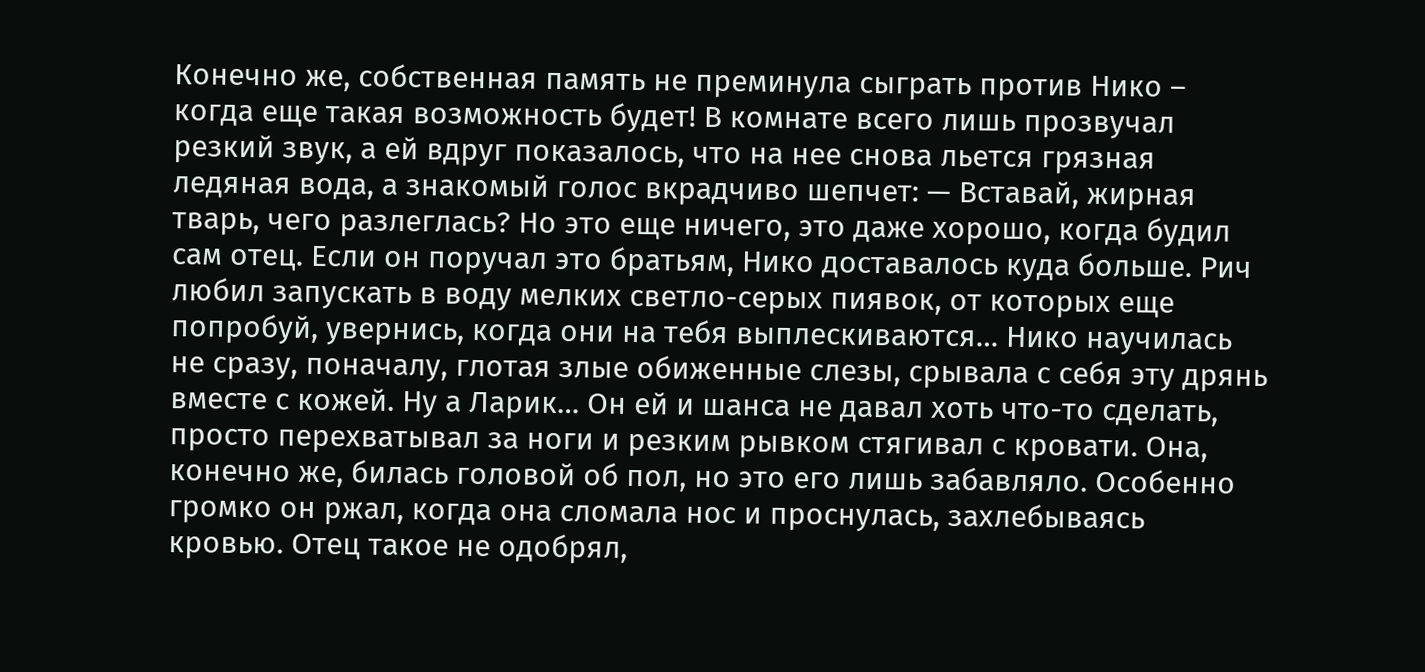Конечно же, собственная память не преминула сыграть против Нико – когда еще такая возможность будет! В комнате всего лишь прозвучал резкий звук, а ей вдруг показалось, что на нее снова льется грязная ледяная вода, а знакомый голос вкрадчиво шепчет: — Вставай, жирная тварь, чего разлеглась? Но это еще ничего, это даже хорошо, когда будил сам отец. Если он поручал это братьям, Нико доставалось куда больше. Рич любил запускать в воду мелких светло-серых пиявок, от которых еще попробуй, увернись, когда они на тебя выплескиваются… Нико научилась не сразу, поначалу, глотая злые обиженные слезы, срывала с себя эту дрянь вместе с кожей. Ну а Ларик… Он ей и шанса не давал хоть что-то сделать, просто перехватывал за ноги и резким рывком стягивал с кровати. Она, конечно же, билась головой об пол, но это его лишь забавляло. Особенно громко он ржал, когда она сломала нос и проснулась, захлебываясь кровью. Отец такое не одобрял,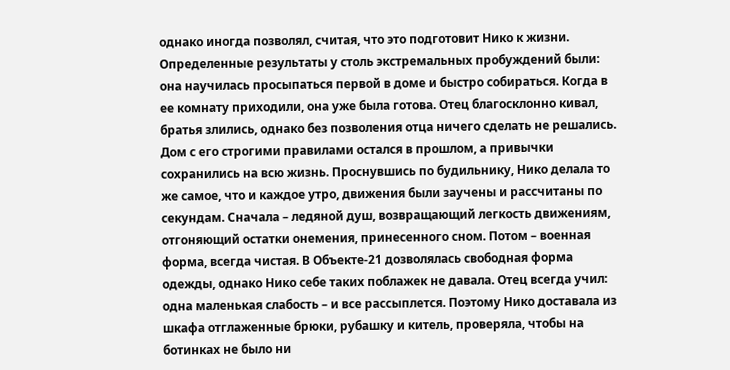однако иногда позволял, считая, что это подготовит Нико к жизни. Определенные результаты у столь экстремальных пробуждений были: она научилась просыпаться первой в доме и быстро собираться. Когда в ее комнату приходили, она уже была готова. Отец благосклонно кивал, братья злились, однако без позволения отца ничего сделать не решались. Дом с его строгими правилами остался в прошлом, а привычки сохранились на всю жизнь. Проснувшись по будильнику, Нико делала то же самое, что и каждое утро, движения были заучены и рассчитаны по секундам. Сначала – ледяной душ, возвращающий легкость движениям, отгоняющий остатки онемения, принесенного сном. Потом – военная форма, всегда чистая. В Объекте-21 дозволялась свободная форма одежды, однако Нико себе таких поблажек не давала. Отец всегда учил: одна маленькая слабость – и все рассыплется. Поэтому Нико доставала из шкафа отглаженные брюки, рубашку и китель, проверяла, чтобы на ботинках не было ни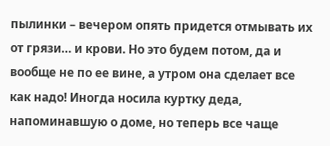пылинки – вечером опять придется отмывать их от грязи… и крови. Но это будем потом, да и вообще не по ее вине, а утром она сделает все как надо! Иногда носила куртку деда, напоминавшую о доме, но теперь все чаще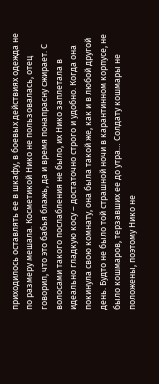приходилось оставлять ее в шкафу, в боевых действиях одежда не по размеру мешала. Косметикой Нико не пользовалась, отец говорил, что это бабья блажь, да и время понапрасну сжирает. С волосами такого послабления не было, их Нико заплетала в идеально гладкую косу – достаточно строго и удобно. Когда она покинула свою комнату, она была такой же, как и в любой другой день. Будто не было той страшной ночи в карантинном корпусе, не было кошмаров, терзавших ее до утра… Солдату кошмары не положены, поэтому Нико не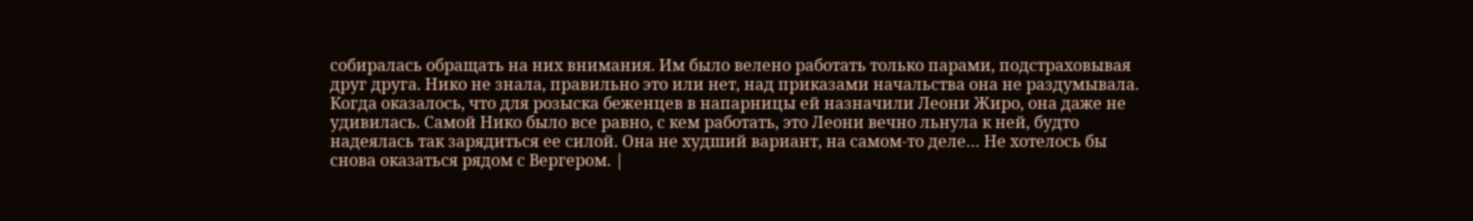собиралась обращать на них внимания. Им было велено работать только парами, подстраховывая друг друга. Нико не знала, правильно это или нет, над приказами начальства она не раздумывала. Когда оказалось, что для розыска беженцев в напарницы ей назначили Леони Жиро, она даже не удивилась. Самой Нико было все равно, с кем работать, это Леони вечно льнула к ней, будто надеялась так зарядиться ее силой. Она не худший вариант, на самом-то деле… Не хотелось бы снова оказаться рядом с Вергером. |